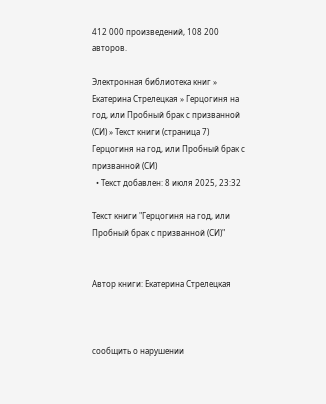412 000 произведений, 108 200 авторов.

Электронная библиотека книг » Екатерина Стрелецкая » Герцогиня на год, или Пробный брак с призванной (СИ) » Текст книги (страница 7)
Герцогиня на год, или Пробный брак с призванной (СИ)
  • Текст добавлен: 8 июля 2025, 23:32

Текст книги "Герцогиня на год, или Пробный брак с призванной (СИ)"


Автор книги: Екатерина Стрелецкая



сообщить о нарушении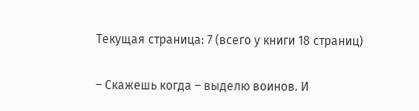Текущая страница: 7 (всего у книги 18 страниц)

– Скажешь когда – выделю воинов. И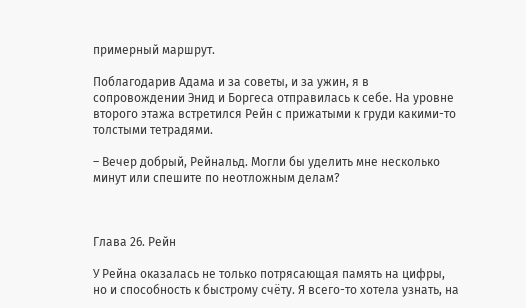примерный маршрут.

Поблагодарив Адама и за советы, и за ужин, я в сопровождении Энид и Боргеса отправилась к себе. На уровне второго этажа встретился Рейн с прижатыми к груди какими-то толстыми тетрадями.

– Вечер добрый, Рейнальд. Могли бы уделить мне несколько минут или спешите по неотложным делам?



Глава 26. Рейн

У Рейна оказалась не только потрясающая память на цифры, но и способность к быстрому счёту. Я всего-то хотела узнать, на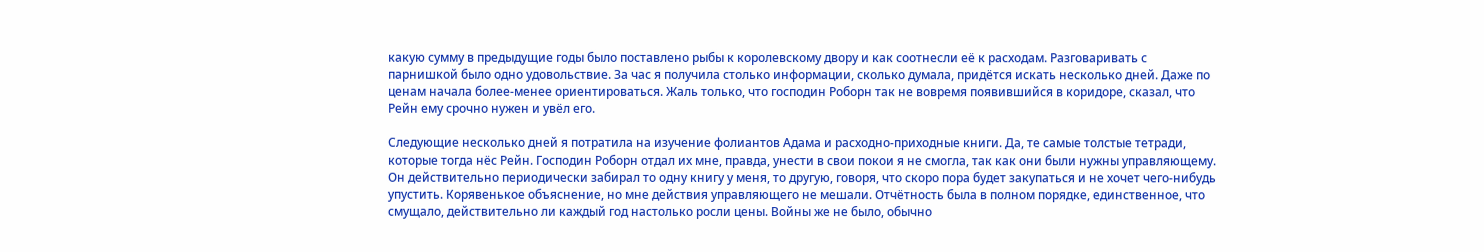какую сумму в предыдущие годы было поставлено рыбы к королевскому двору и как соотнесли её к расходам. Разговаривать с парнишкой было одно удовольствие. За час я получила столько информации, сколько думала, придётся искать несколько дней. Даже по ценам начала более-менее ориентироваться. Жаль только, что господин Роборн так не вовремя появившийся в коридоре, сказал, что Рейн ему срочно нужен и увёл его.

Следующие несколько дней я потратила на изучение фолиантов Адама и расходно-приходные книги. Да, те самые толстые тетради, которые тогда нёс Рейн. Господин Роборн отдал их мне, правда, унести в свои покои я не смогла, так как они были нужны управляющему. Он действительно периодически забирал то одну книгу у меня, то другую, говоря, что скоро пора будет закупаться и не хочет чего-нибудь упустить. Корявенькое объяснение, но мне действия управляющего не мешали. Отчётность была в полном порядке, единственное, что смущало, действительно ли каждый год настолько росли цены. Войны же не было, обычно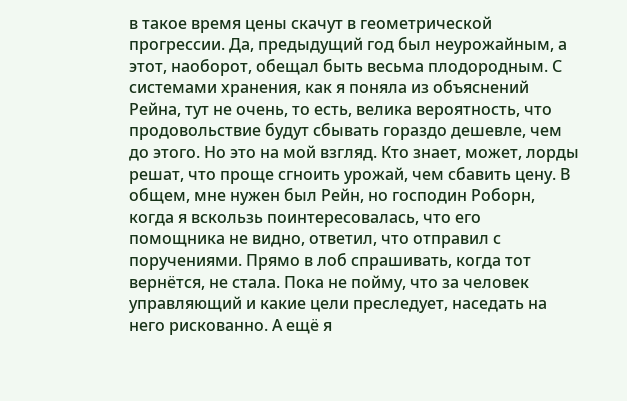в такое время цены скачут в геометрической прогрессии. Да, предыдущий год был неурожайным, а этот, наоборот, обещал быть весьма плодородным. С системами хранения, как я поняла из объяснений Рейна, тут не очень, то есть, велика вероятность, что продовольствие будут сбывать гораздо дешевле, чем до этого. Но это на мой взгляд. Кто знает, может, лорды решат, что проще сгноить урожай, чем сбавить цену. В общем, мне нужен был Рейн, но господин Роборн, когда я вскользь поинтересовалась, что его помощника не видно, ответил, что отправил с поручениями. Прямо в лоб спрашивать, когда тот вернётся, не стала. Пока не пойму, что за человек управляющий и какие цели преследует, наседать на него рискованно. А ещё я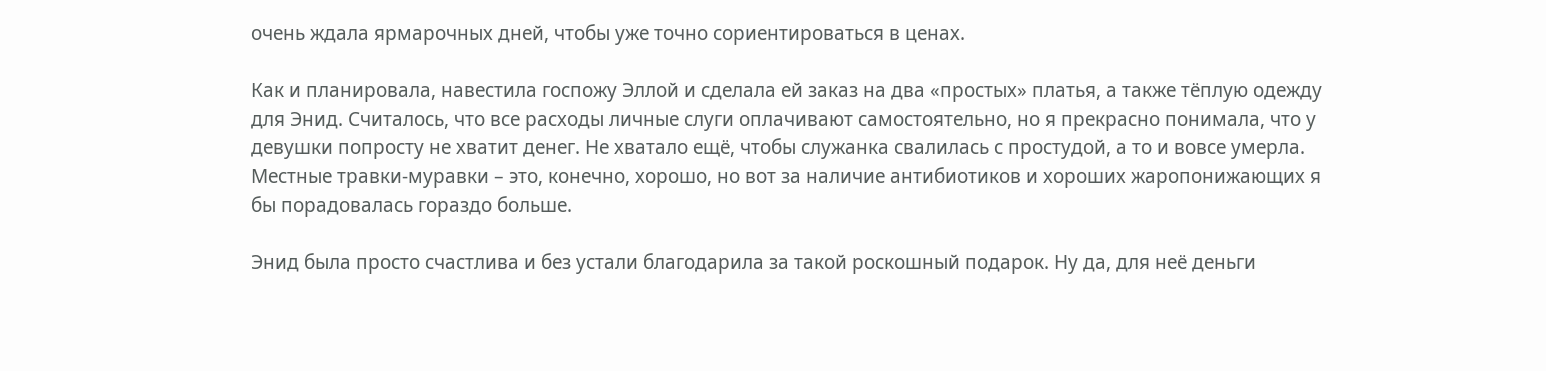очень ждала ярмарочных дней, чтобы уже точно сориентироваться в ценах.

Как и планировала, навестила госпожу Эллой и сделала ей заказ на два «простых» платья, а также тёплую одежду для Энид. Считалось, что все расходы личные слуги оплачивают самостоятельно, но я прекрасно понимала, что у девушки попросту не хватит денег. Не хватало ещё, чтобы служанка свалилась с простудой, а то и вовсе умерла. Местные травки-муравки – это, конечно, хорошо, но вот за наличие антибиотиков и хороших жаропонижающих я бы порадовалась гораздо больше.

Энид была просто счастлива и без устали благодарила за такой роскошный подарок. Ну да, для неё деньги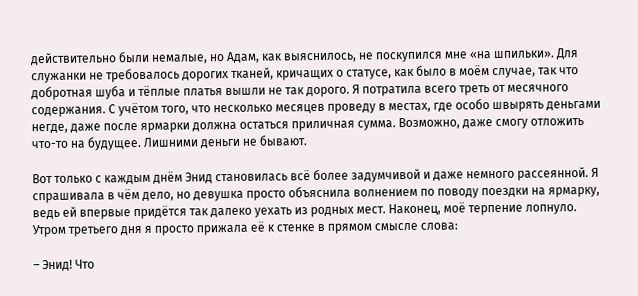действительно были немалые, но Адам, как выяснилось, не поскупился мне «на шпильки». Для служанки не требовалось дорогих тканей, кричащих о статусе, как было в моём случае, так что добротная шуба и тёплые платья вышли не так дорого. Я потратила всего треть от месячного содержания. С учётом того, что несколько месяцев проведу в местах, где особо швырять деньгами негде, даже после ярмарки должна остаться приличная сумма. Возможно, даже смогу отложить что-то на будущее. Лишними деньги не бывают.

Вот только с каждым днём Энид становилась всё более задумчивой и даже немного рассеянной. Я спрашивала в чём дело, но девушка просто объяснила волнением по поводу поездки на ярмарку, ведь ей впервые придётся так далеко уехать из родных мест. Наконец, моё терпение лопнуло. Утром третьего дня я просто прижала её к стенке в прямом смысле слова:

– Энид! Что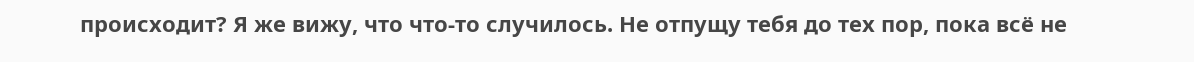происходит? Я же вижу, что что-то случилось. Не отпущу тебя до тех пор, пока всё не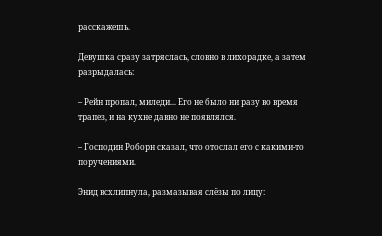расскажешь.

Девушка сразу затряслась, словно в лихорадке, а затем разрыдалась:

– Рейн пропал, миледи... Его не было ни разу во время трапез, и на кухне давно не появлялся.

– Господин Роборн сказал, что отослал его с какими-то поручениями.

Энид всхлипнула, размазывая слёзы по лицу: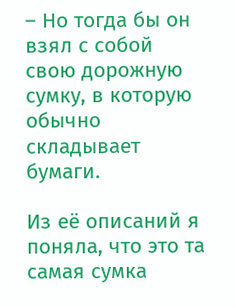– Но тогда бы он взял с собой свою дорожную сумку, в которую обычно складывает бумаги.

Из её описаний я поняла, что это та самая сумка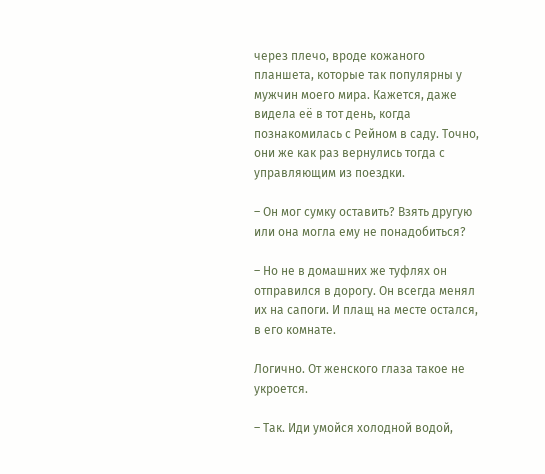через плечо, вроде кожаного планшета, которые так популярны у мужчин моего мира. Кажется, даже видела её в тот день, когда познакомилась с Рейном в саду. Точно, они же как раз вернулись тогда с управляющим из поездки.

– Он мог сумку оставить? Взять другую или она могла ему не понадобиться?

– Но не в домашних же туфлях он отправился в дорогу. Он всегда менял их на сапоги. И плащ на месте остался, в его комнате.

Логично. От женского глаза такое не укроется.

– Так. Иди умойся холодной водой,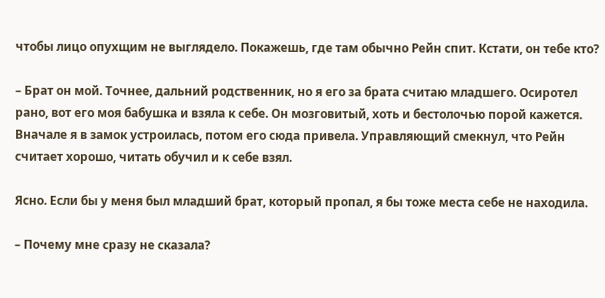чтобы лицо опухщим не выглядело. Покажешь, где там обычно Рейн спит. Кстати, он тебе кто?

– Брат он мой. Точнее, дальний родственник, но я его за брата считаю младшего. Осиротел рано, вот его моя бабушка и взяла к себе. Он мозговитый, хоть и бестолочью порой кажется. Вначале я в замок устроилась, потом его сюда привела. Управляющий смекнул, что Рейн считает хорошо, читать обучил и к себе взял.

Ясно. Если бы у меня был младший брат, который пропал, я бы тоже места себе не находила.

– Почему мне сразу не сказала?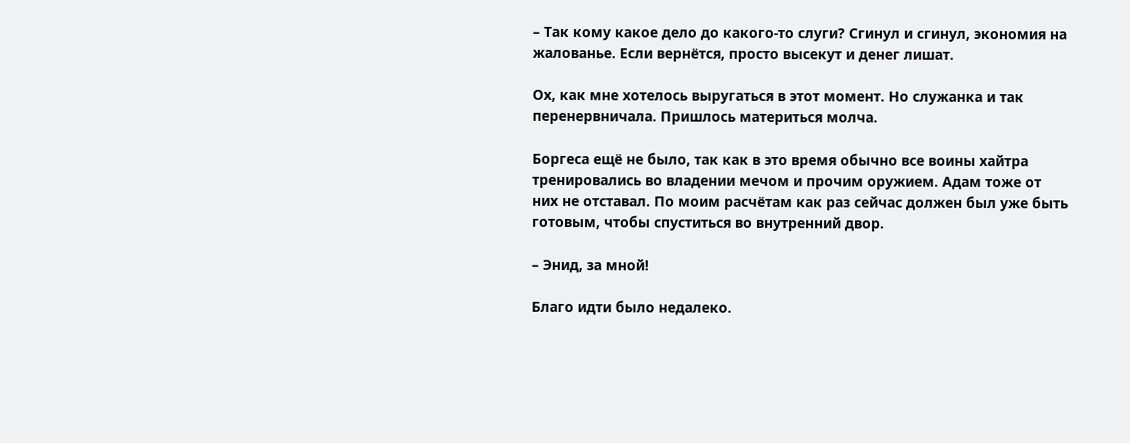– Так кому какое дело до какого-то слуги? Сгинул и сгинул, экономия на жалованье. Если вернётся, просто высекут и денег лишат.

Ох, как мне хотелось выругаться в этот момент. Но служанка и так перенервничала. Пришлось материться молча.

Боргеса ещё не было, так как в это время обычно все воины хайтра тренировались во владении мечом и прочим оружием. Адам тоже от них не отставал. По моим расчётам как раз сейчас должен был уже быть готовым, чтобы спуститься во внутренний двор.

– Энид, за мной!

Благо идти было недалеко.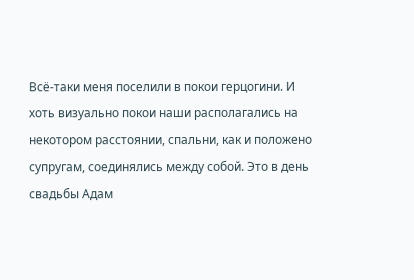Всё-таки меня поселили в покои герцогини. И хоть визуально покои наши располагались на некотором расстоянии, спальни, как и положено супругам, соединялись между собой. Это в день свадьбы Адам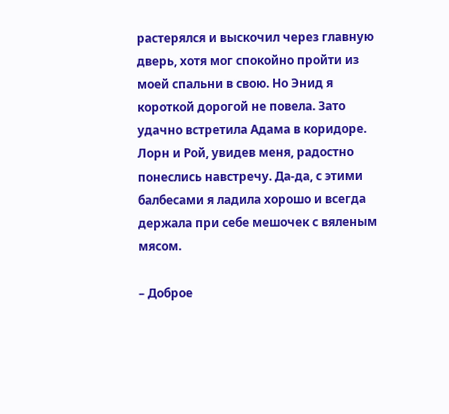растерялся и выскочил через главную дверь, хотя мог спокойно пройти из моей спальни в свою. Но Энид я короткой дорогой не повела. Зато удачно встретила Адама в коридоре. Лорн и Рой, увидев меня, радостно понеслись навстречу. Да-да, с этими балбесами я ладила хорошо и всегда держала при себе мешочек с вяленым мясом.

– Доброе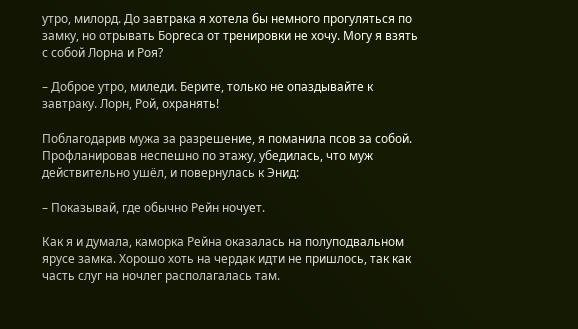утро, милорд. До завтрака я хотела бы немного прогуляться по замку, но отрывать Боргеса от тренировки не хочу. Могу я взять с собой Лорна и Роя?

– Доброе утро, миледи. Берите, только не опаздывайте к завтраку. Лорн, Рой, охранять!

Поблагодарив мужа за разрешение, я поманила псов за собой. Профланировав неспешно по этажу, убедилась, что муж действительно ушёл, и повернулась к Энид:

– Показывай, где обычно Рейн ночует.

Как я и думала, каморка Рейна оказалась на полуподвальном ярусе замка. Хорошо хоть на чердак идти не пришлось, так как часть слуг на ночлег располагалась там.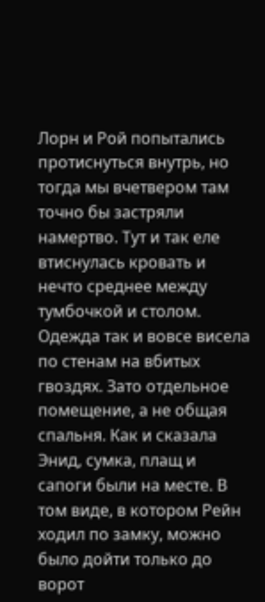Лорн и Рой попытались протиснуться внутрь, но тогда мы вчетвером там точно бы застряли намертво. Тут и так еле втиснулась кровать и нечто среднее между тумбочкой и столом. Одежда так и вовсе висела по стенам на вбитых гвоздях. Зато отдельное помещение, а не общая спальня. Как и сказала Энид, сумка, плащ и сапоги были на месте. В том виде, в котором Рейн ходил по замку, можно было дойти только до ворот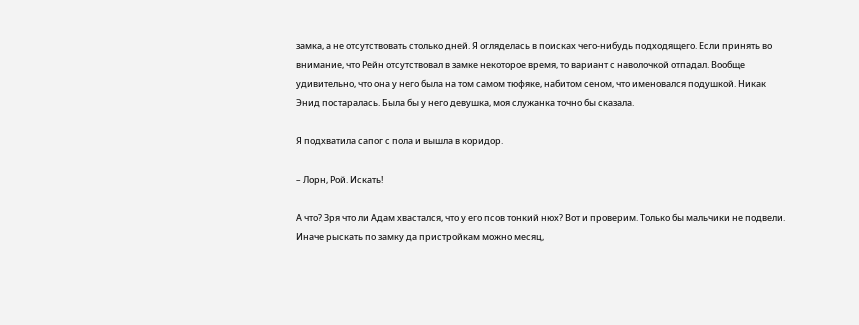замка, а не отсутствовать столько дней. Я огляделась в поисках чего-нибудь подходящего. Если принять во внимание, что Рейн отсутствовал в замке некоторое время, то вариант с наволочкой отпадал. Вообще удивительно, что она у него была на том самом тюфяке, набитом сеном, что именовался подушкой. Никак Энид постаралась. Была бы у него девушка, моя служанка точно бы сказала.

Я подхватила сапог с пола и вышла в коридор.

– Лорн, Рой. Искать!

А что? Зря что ли Адам хвастался, что у его псов тонкий нюх? Вот и проверим. Только бы мальчики не подвели. Иначе рыскать по замку да пристройкам можно месяц,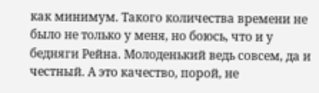как минимум. Такого количества времени не было не только у меня, но боюсь, что и у бедняги Рейна. Молоденький ведь совсем, да и честный. А это качество, порой, не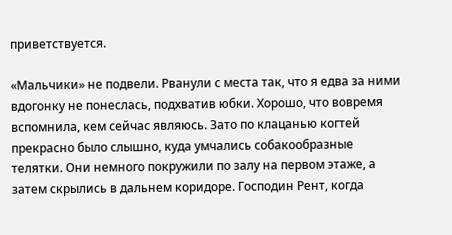приветствуется.

«Мальчики» не подвели. Рванули с места так, что я едва за ними вдогонку не понеслась, подхватив юбки. Хорошо, что вовремя вспомнила, кем сейчас являюсь. Зато по клацанью когтей прекрасно было слышно, куда умчались собакообразные телятки. Они немного покружили по залу на первом этаже, а затем скрылись в дальнем коридоре. Господин Рент, когда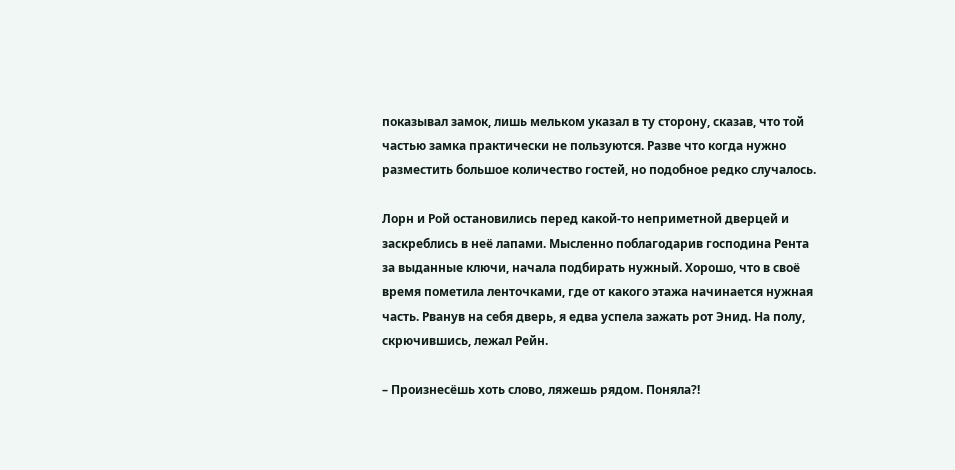показывал замок, лишь мельком указал в ту сторону, сказав, что той частью замка практически не пользуются. Разве что когда нужно разместить большое количество гостей, но подобное редко случалось.

Лорн и Рой остановились перед какой-то неприметной дверцей и заскреблись в неё лапами. Мысленно поблагодарив господина Рента за выданные ключи, начала подбирать нужный. Хорошо, что в своё время пометила ленточками, где от какого этажа начинается нужная часть. Рванув на себя дверь, я едва успела зажать рот Энид. На полу, скрючившись, лежал Рейн.

– Произнесёшь хоть слово, ляжешь рядом. Поняла?!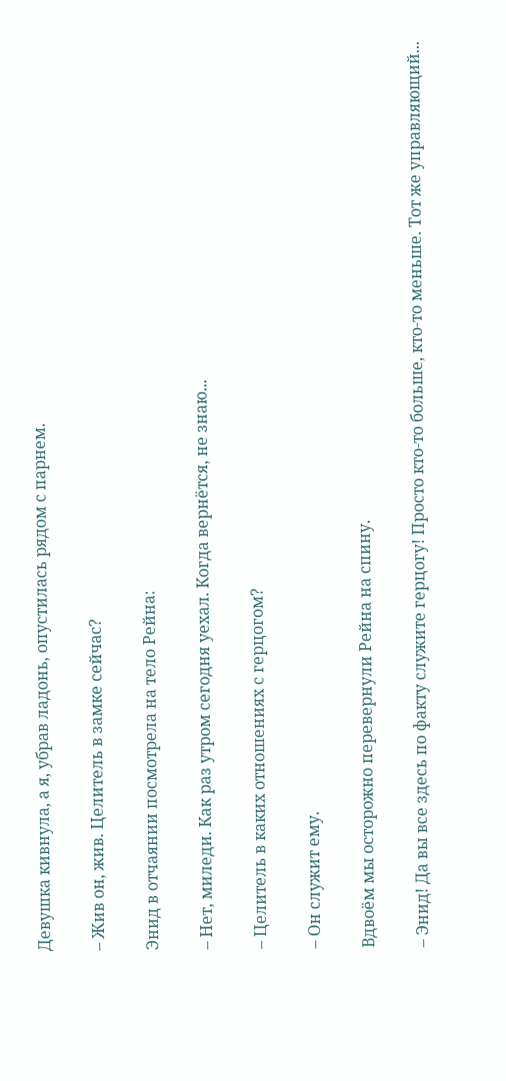Девушка кивнула, а я, убрав ладонь, опустилась рядом с парнем.

– Жив он, жив. Целитель в замке сейчас?

Энид в отчаянии посмотрела на тело Рейна:

– Нет, миледи. Как раз утром сегодня уехал. Когда вернётся, не знаю...

– Целитель в каких отношениях с герцогом?

– Он служит ему.

Вдвоём мы осторожно перевернули Рейна на спину.

– Энид! Да вы все здесь по факту служите герцогу! Просто кто-то больше, кто-то меньше. Тот же управляющий...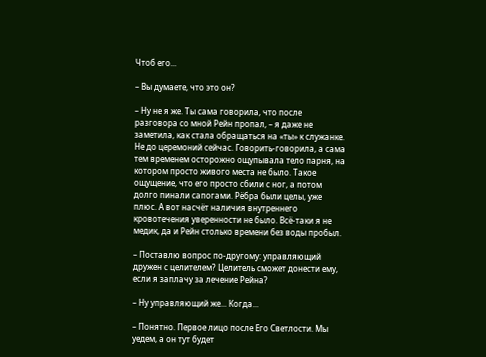Чтоб его...

– Вы думаете, что это он?

– Ну не я же. Ты сама говорила, что после разговора со мной Рейн пропал, – я даже не заметила, как стала обращаться на «ты» к служанке. Не до церемоний сейчас. Говорить-говорила, а сама тем временем осторожно ощупывала тело парня, на котором просто живого места не было. Такое ощущение, что его просто сбили с ног, а потом долго пинали сапогами. Рёбра были целы, уже плюс. А вот насчёт наличия внутреннего кровотечения уверенности не было. Всё-таки я не медик, да и Рейн столько времени без воды пробыл.

– Поставлю вопрос по-другому: управляющий дружен с целителем? Целитель сможет донести ему, если я заплачу за лечение Рейна?

– Ну управляющий же... Когда...

– Понятно. Первое лицо после Его Светлости. Мы уедем, а он тут будет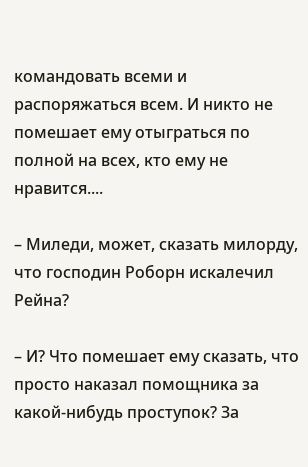командовать всеми и распоряжаться всем. И никто не помешает ему отыграться по полной на всех, кто ему не нравится....

– Миледи, может, сказать милорду, что господин Роборн искалечил Рейна?

– И? Что помешает ему сказать, что просто наказал помощника за какой-нибудь проступок? За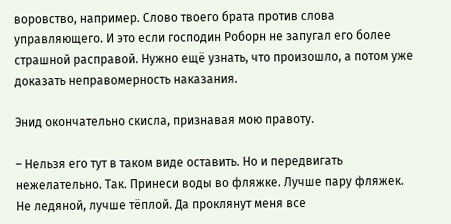воровство, например. Слово твоего брата против слова управляющего. И это если господин Роборн не запугал его более страшной расправой. Нужно ещё узнать, что произошло, а потом уже доказать неправомерность наказания.

Энид окончательно скисла, признавая мою правоту.

– Нельзя его тут в таком виде оставить. Но и передвигать нежелательно. Так. Принеси воды во фляжке. Лучше пару фляжек. Не ледяной, лучше тёплой. Да проклянут меня все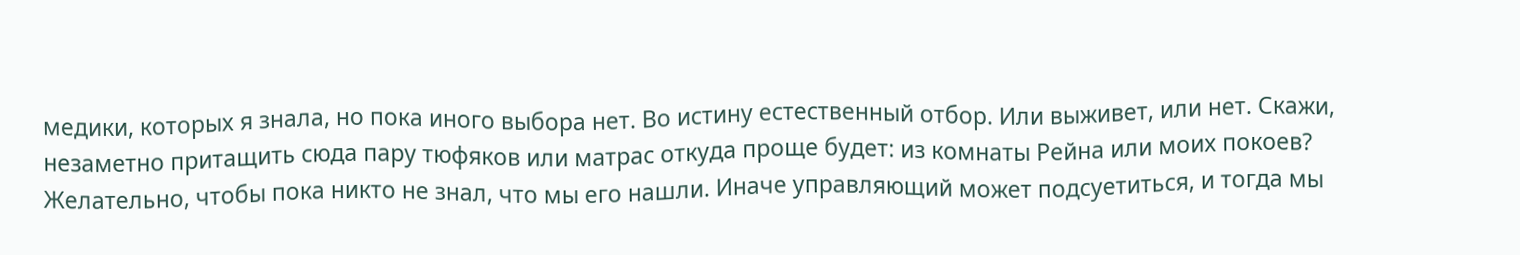медики, которых я знала, но пока иного выбора нет. Во истину естественный отбор. Или выживет, или нет. Скажи, незаметно притащить сюда пару тюфяков или матрас откуда проще будет: из комнаты Рейна или моих покоев? Желательно, чтобы пока никто не знал, что мы его нашли. Иначе управляющий может подсуетиться, и тогда мы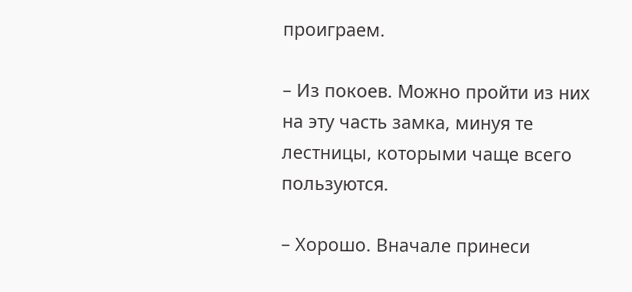проиграем.

– Из покоев. Можно пройти из них на эту часть замка, минуя те лестницы, которыми чаще всего пользуются.

– Хорошо. Вначале принеси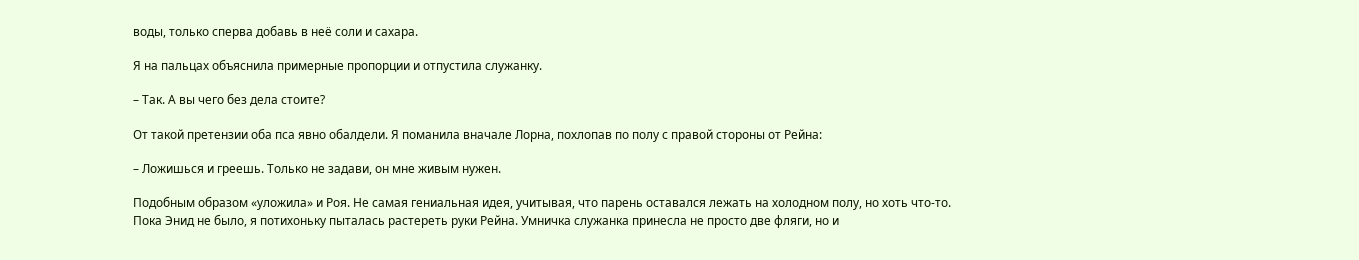воды, только сперва добавь в неё соли и сахара.

Я на пальцах объяснила примерные пропорции и отпустила служанку.

– Так. А вы чего без дела стоите?

От такой претензии оба пса явно обалдели. Я поманила вначале Лорна, похлопав по полу с правой стороны от Рейна:

– Ложишься и греешь. Только не задави, он мне живым нужен.

Подобным образом «уложила» и Роя. Не самая гениальная идея, учитывая, что парень оставался лежать на холодном полу, но хоть что-то. Пока Энид не было, я потихоньку пыталась растереть руки Рейна. Умничка служанка принесла не просто две фляги, но и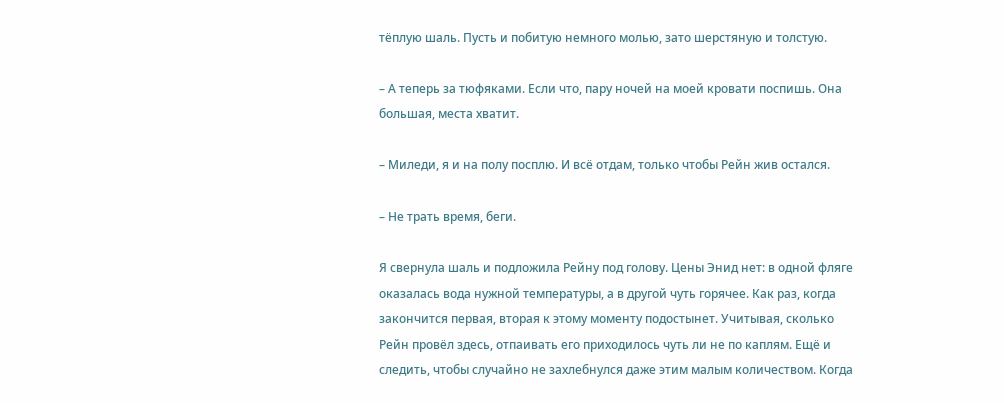тёплую шаль. Пусть и побитую немного молью, зато шерстяную и толстую.

– А теперь за тюфяками. Если что, пару ночей на моей кровати поспишь. Она большая, места хватит.

– Миледи, я и на полу посплю. И всё отдам, только чтобы Рейн жив остался.

– Не трать время, беги.

Я свернула шаль и подложила Рейну под голову. Цены Энид нет: в одной фляге оказалась вода нужной температуры, а в другой чуть горячее. Как раз, когда закончится первая, вторая к этому моменту подостынет. Учитывая, сколько Рейн провёл здесь, отпаивать его приходилось чуть ли не по каплям. Ещё и следить, чтобы случайно не захлебнулся даже этим малым количеством. Когда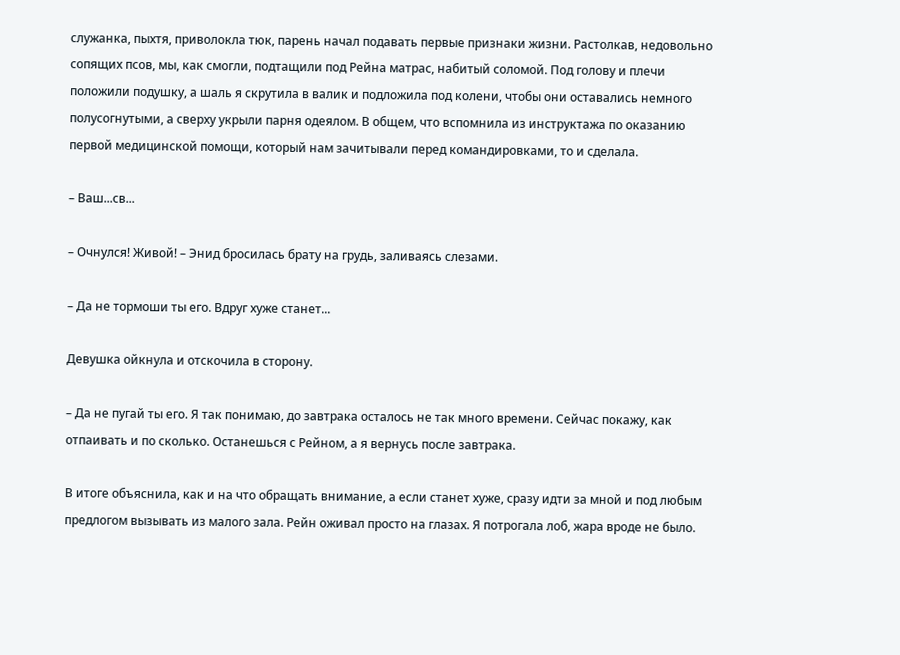служанка, пыхтя, приволокла тюк, парень начал подавать первые признаки жизни. Растолкав, недовольно сопящих псов, мы, как смогли, подтащили под Рейна матрас, набитый соломой. Под голову и плечи положили подушку, а шаль я скрутила в валик и подложила под колени, чтобы они оставались немного полусогнутыми, а сверху укрыли парня одеялом. В общем, что вспомнила из инструктажа по оказанию первой медицинской помощи, который нам зачитывали перед командировками, то и сделала.

– Ваш...св...

– Очнулся! Живой! – Энид бросилась брату на грудь, заливаясь слезами.

– Да не тормоши ты его. Вдруг хуже станет...

Девушка ойкнула и отскочила в сторону.

– Да не пугай ты его. Я так понимаю, до завтрака осталось не так много времени. Сейчас покажу, как отпаивать и по сколько. Останешься с Рейном, а я вернусь после завтрака.

В итоге объяснила, как и на что обращать внимание, а если станет хуже, сразу идти за мной и под любым предлогом вызывать из малого зала. Рейн оживал просто на глазах. Я потрогала лоб, жара вроде не было.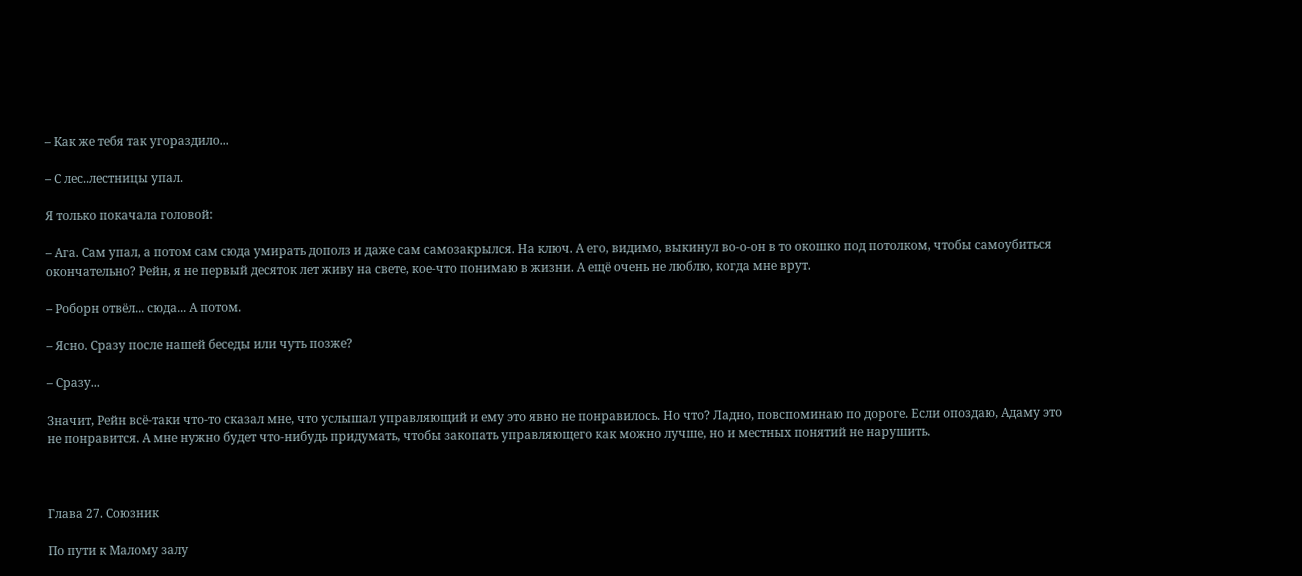– Как же тебя так угораздило...

– С лес..лестницы упал.

Я только покачала головой:

– Ага. Сам упал, а потом сам сюда умирать дополз и даже сам самозакрылся. На ключ. А его, видимо, выкинул во-о-он в то окошко под потолком, чтобы самоубиться окончательно? Рейн, я не первый десяток лет живу на свете, кое-что понимаю в жизни. А ещё очень не люблю, когда мне врут.

– Роборн отвёл... сюда... А потом.

– Ясно. Сразу после нашей беседы или чуть позже?

– Сразу...

Значит, Рейн всё-таки что-то сказал мне, что услышал управляющий и ему это явно не понравилось. Но что? Ладно, повспоминаю по дороге. Если опоздаю, Адаму это не понравится. А мне нужно будет что-нибудь придумать, чтобы закопать управляющего как можно лучше, но и местных понятий не нарушить.



Глава 27. Союзник

По пути к Малому залу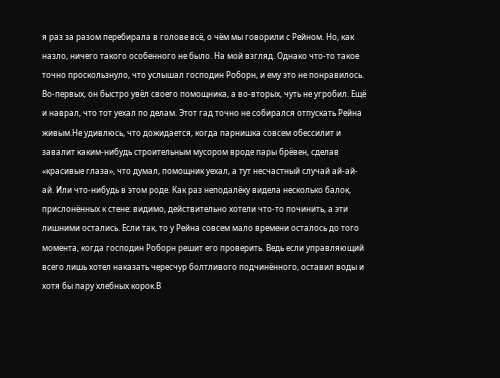я раз за разом перебирала в голове всё, о чём мы говорили с Рейном. Но, как назло, ничего такого особенного не было. На мой взгляд. Однако что-то такое точно проскользнуло, что услышал господин Роборн, и ему это не понравилось. Во-первых, он быстро увёл своего помощника, а во-вторых, чуть не угробил. Ещё и наврал, что тот уехал по делам. Этот гад точно не собирался отпускать Рейна живым.Не удивлюсь, что дожидается, когда парнишка совсем обессилит и завалит каким-нибудь строительным мусором вроде пары брёвен, сделав «красивые глаза», что думал, помощник уехал, а тут несчастный случай ай-ай-ай. Или что-нибудь в этом роде. Как раз неподалёку видела несколько балок, прислонённых к стене: видимо, действительно хотели что-то починить, а эти лишними остались. Если так, то у Рейна совсем мало времени осталось до того момента, когда господин Роборн решит его проверить. Ведь если управляющий всего лишь хотел наказать чересчур болтливого подчинённого, оставил воды и хотя бы пару хлебных корок.В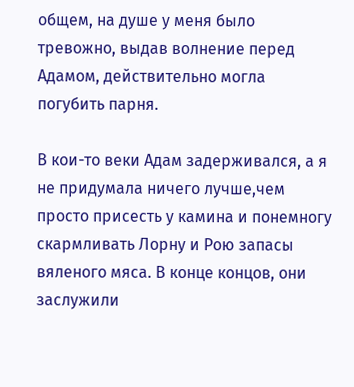общем, на душе у меня было тревожно, выдав волнение перед Адамом, действительно могла погубить парня.

В кои-то веки Адам задерживался, а я не придумала ничего лучше,чем просто присесть у камина и понемногу скармливать Лорну и Рою запасы вяленого мяса. В конце концов, они заслужили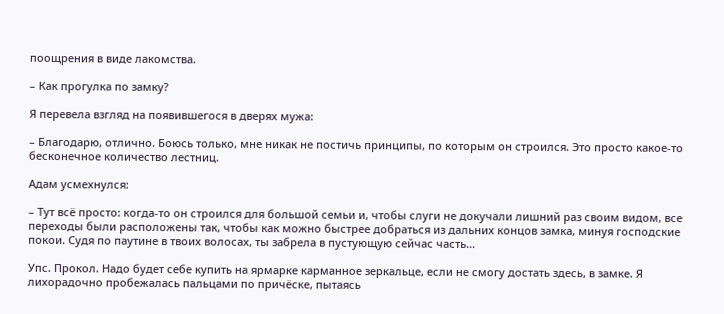поощрения в виде лакомства.

– Как прогулка по замку?

Я перевела взгляд на появившегося в дверях мужа:

– Благодарю, отлично. Боюсь только, мне никак не постичь принципы, по которым он строился. Это просто какое-то бесконечное количество лестниц.

Адам усмехнулся:

– Тут всё просто: когда-то он строился для большой семьи и, чтобы слуги не докучали лишний раз своим видом, все переходы были расположены так, чтобы как можно быстрее добраться из дальних концов замка, минуя господские покои. Судя по паутине в твоих волосах, ты забрела в пустующую сейчас часть...

Упс. Прокол. Надо будет себе купить на ярмарке карманное зеркальце, если не смогу достать здесь, в замке. Я лихорадочно пробежалась пальцами по причёске, пытаясь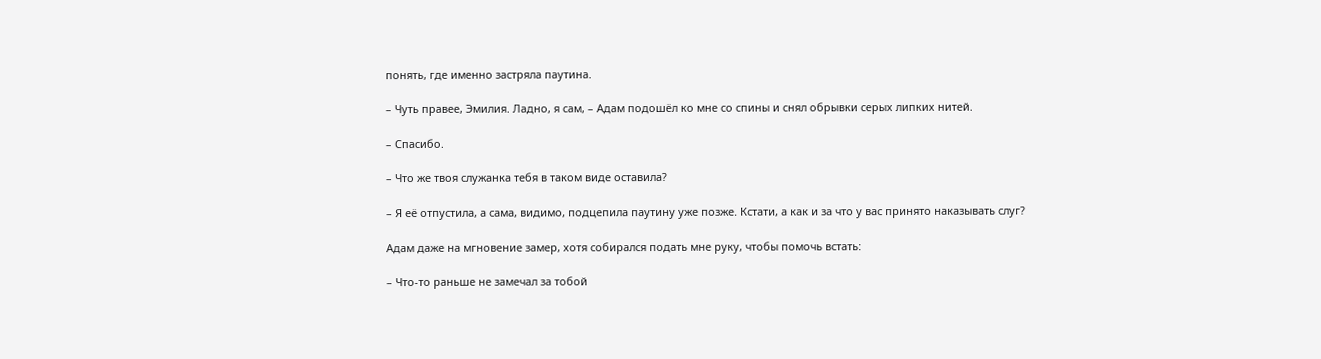понять, где именно застряла паутина.

– Чуть правее, Эмилия. Ладно, я сам, – Адам подошёл ко мне со спины и снял обрывки серых липких нитей.

– Спасибо.

– Что же твоя служанка тебя в таком виде оставила?

– Я её отпустила, а сама, видимо, подцепила паутину уже позже. Кстати, а как и за что у вас принято наказывать слуг?

Адам даже на мгновение замер, хотя собирался подать мне руку, чтобы помочь встать:

– Что-то раньше не замечал за тобой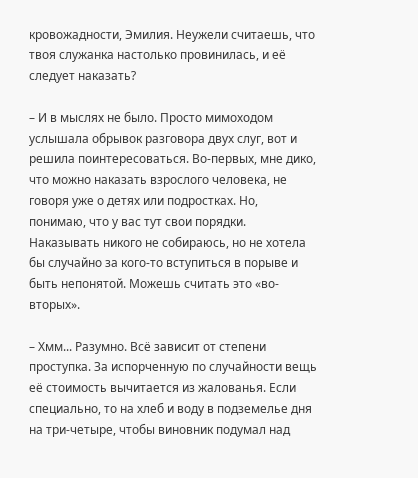кровожадности, Эмилия. Неужели считаешь, что твоя служанка настолько провинилась, и её следует наказать?

– И в мыслях не было. Просто мимоходом услышала обрывок разговора двух слуг, вот и решила поинтересоваться. Во-первых, мне дико, что можно наказать взрослого человека, не говоря уже о детях или подростках. Но, понимаю, что у вас тут свои порядки. Наказывать никого не собираюсь, но не хотела бы случайно за кого-то вступиться в порыве и быть непонятой. Можешь считать это «во-вторых».

– Хмм... Разумно. Всё зависит от степени проступка. За испорченную по случайности вещь её стоимость вычитается из жалованья. Если специально, то на хлеб и воду в подземелье дня на три-четыре, чтобы виновник подумал над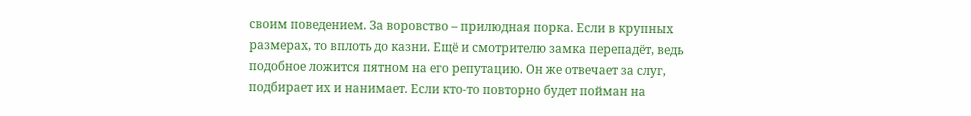своим поведением. За воровство – прилюдная порка. Если в крупных размерах, то вплоть до казни. Ещё и смотрителю замка перепадёт, ведь подобное ложится пятном на его репутацию. Он же отвечает за слуг, подбирает их и нанимает. Если кто-то повторно будет пойман на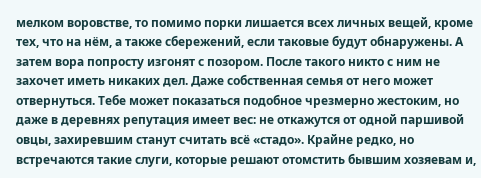мелком воровстве, то помимо порки лишается всех личных вещей, кроме тех, что на нём, а также сбережений, если таковые будут обнаружены. А затем вора попросту изгонят с позором. После такого никто с ним не захочет иметь никаких дел. Даже собственная семья от него может отвернуться. Тебе может показаться подобное чрезмерно жестоким, но даже в деревнях репутация имеет вес: не откажутся от одной паршивой овцы, захиревшим станут считать всё «стадо». Крайне редко, но встречаются такие слуги, которые решают отомстить бывшим хозяевам и,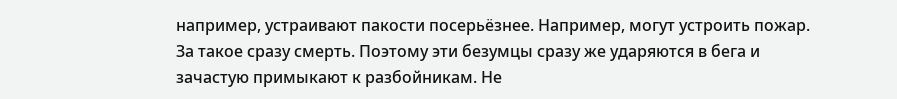например, устраивают пакости посерьёзнее. Например, могут устроить пожар. За такое сразу смерть. Поэтому эти безумцы сразу же ударяются в бега и зачастую примыкают к разбойникам. Не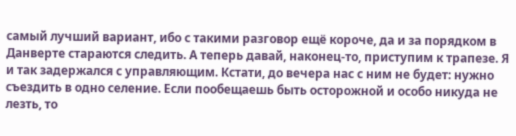самый лучший вариант, ибо с такими разговор ещё короче, да и за порядком в Данверте стараются следить. А теперь давай, наконец-то, приступим к трапезе. Я и так задержался с управляющим. Кстати, до вечера нас с ним не будет: нужно съездить в одно селение. Если пообещаешь быть осторожной и особо никуда не лезть, то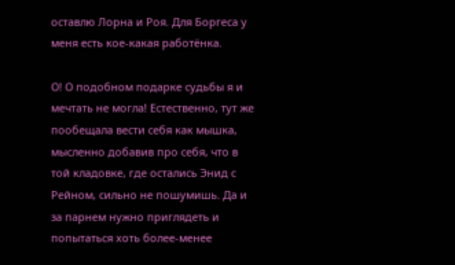оставлю Лорна и Роя. Для Боргеса у меня есть кое-какая работёнка.

О! О подобном подарке судьбы я и мечтать не могла! Естественно, тут же пообещала вести себя как мышка, мысленно добавив про себя, что в той кладовке, где остались Энид с Рейном, сильно не пошумишь. Да и за парнем нужно приглядеть и попытаться хоть более-менее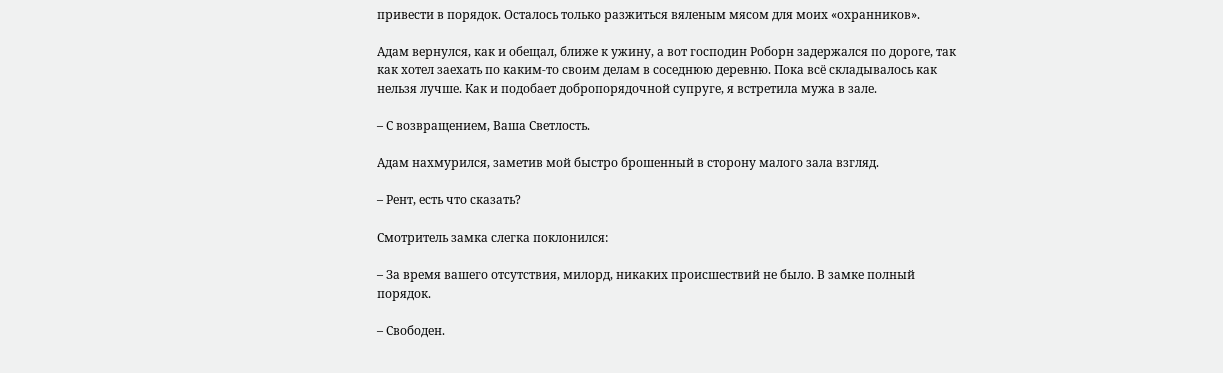привести в порядок. Осталось только разжиться вяленым мясом для моих «охранников».

Адам вернулся, как и обещал, ближе к ужину, а вот господин Роборн задержался по дороге, так как хотел заехать по каким-то своим делам в соседнюю деревню. Пока всё складывалось как нельзя лучше. Как и подобает добропорядочной супруге, я встретила мужа в зале.

– С возвращением, Ваша Светлость.

Адам нахмурился, заметив мой быстро брошенный в сторону малого зала взгляд.

– Рент, есть что сказать?

Смотритель замка слегка поклонился:

– За время вашего отсутствия, милорд, никаких происшествий не было. В замке полный порядок.

– Свободен.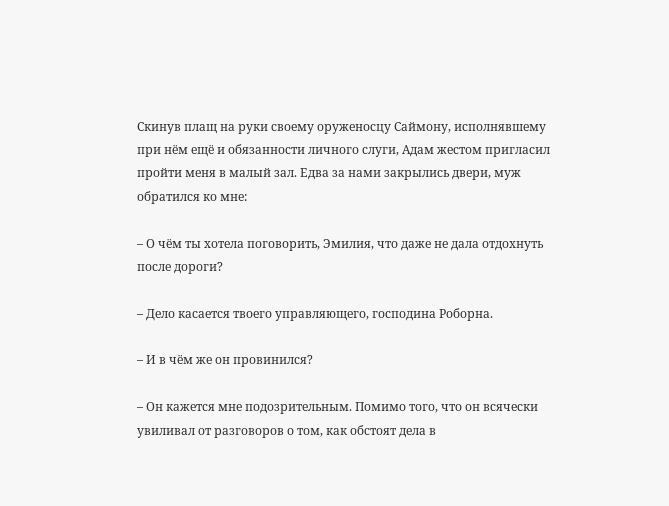Скинув плащ на руки своему оруженосцу Саймону, исполнявшему при нём ещё и обязанности личного слуги, Адам жестом пригласил пройти меня в малый зал. Едва за нами закрылись двери, муж обратился ко мне:

– О чём ты хотела поговорить, Эмилия, что даже не дала отдохнуть после дороги?

– Дело касается твоего управляющего, господина Роборна.

– И в чём же он провинился?

– Он кажется мне подозрительным. Помимо того, что он всячески увиливал от разговоров о том, как обстоят дела в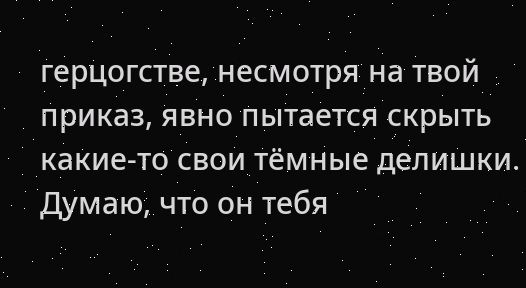герцогстве, несмотря на твой приказ, явно пытается скрыть какие-то свои тёмные делишки. Думаю, что он тебя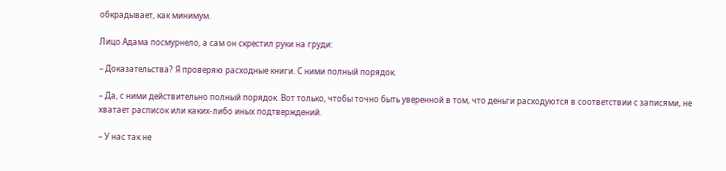обкрадывает, как минимум.

Лицо Адама посмурнело, а сам он скрестил руки на груди:

– Доказательства? Я проверяю расходные книги. С ними полный порядок.

– Да, с ними действительно полный порядок. Вот только, чтобы точно быть уверенной в том, что деньги расходуются в соответствии с записями, не хватает расписок или каких-либо иных подтверждений.

– У нас так не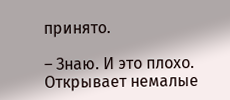принято.

– Знаю. И это плохо. Открывает немалые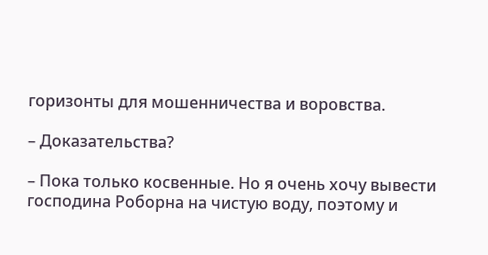горизонты для мошенничества и воровства.

– Доказательства?

– Пока только косвенные. Но я очень хочу вывести господина Роборна на чистую воду, поэтому и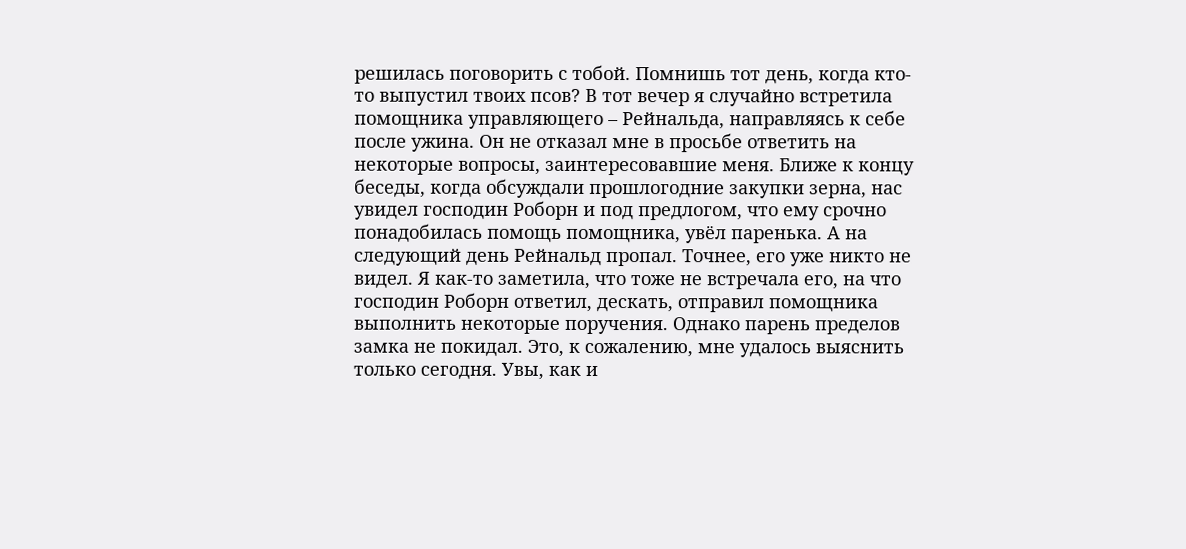решилась поговорить с тобой. Помнишь тот день, когда кто-то выпустил твоих псов? В тот вечер я случайно встретила помощника управляющего – Рейнальда, направляясь к себе после ужина. Он не отказал мне в просьбе ответить на некоторые вопросы, заинтересовавшие меня. Ближе к концу беседы, когда обсуждали прошлогодние закупки зерна, нас увидел господин Роборн и под предлогом, что ему срочно понадобилась помощь помощника, увёл паренька. А на следующий день Рейнальд пропал. Точнее, его уже никто не видел. Я как-то заметила, что тоже не встречала его, на что господин Роборн ответил, дескать, отправил помощника выполнить некоторые поручения. Однако парень пределов замка не покидал. Это, к сожалению, мне удалось выяснить только сегодня. Увы, как и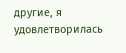другие, я удовлетворилась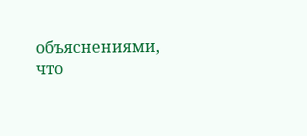объяснениями, что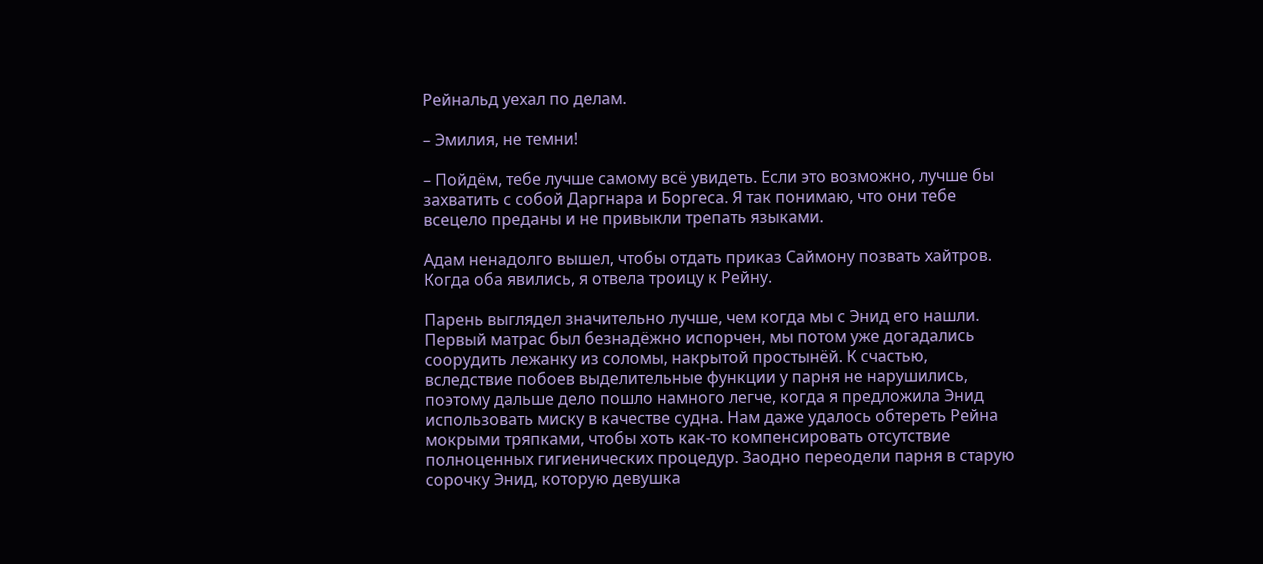Рейнальд уехал по делам.

– Эмилия, не темни!

– Пойдём, тебе лучше самому всё увидеть. Если это возможно, лучше бы захватить с собой Даргнара и Боргеса. Я так понимаю, что они тебе всецело преданы и не привыкли трепать языками.

Адам ненадолго вышел, чтобы отдать приказ Саймону позвать хайтров. Когда оба явились, я отвела троицу к Рейну.

Парень выглядел значительно лучше, чем когда мы с Энид его нашли. Первый матрас был безнадёжно испорчен, мы потом уже догадались соорудить лежанку из соломы, накрытой простынёй. К счастью, вследствие побоев выделительные функции у парня не нарушились, поэтому дальше дело пошло намного легче, когда я предложила Энид использовать миску в качестве судна. Нам даже удалось обтереть Рейна мокрыми тряпками, чтобы хоть как-то компенсировать отсутствие полноценных гигиенических процедур. Заодно переодели парня в старую сорочку Энид, которую девушка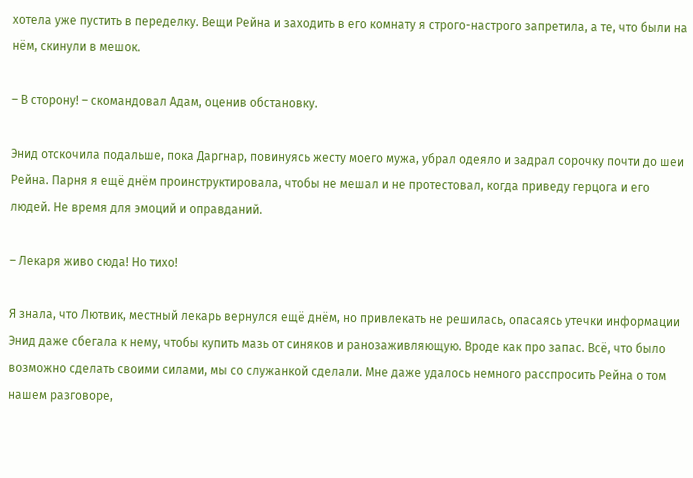хотела уже пустить в переделку. Вещи Рейна и заходить в его комнату я строго-настрого запретила, а те, что были на нём, скинули в мешок.

– В сторону! – скомандовал Адам, оценив обстановку.

Энид отскочила подальше, пока Даргнар, повинуясь жесту моего мужа, убрал одеяло и задрал сорочку почти до шеи Рейна. Парня я ещё днём проинструктировала, чтобы не мешал и не протестовал, когда приведу герцога и его людей. Не время для эмоций и оправданий.

– Лекаря живо сюда! Но тихо!

Я знала, что Лютвик, местный лекарь вернулся ещё днём, но привлекать не решилась, опасаясь утечки информации Энид даже сбегала к нему, чтобы купить мазь от синяков и ранозаживляющую. Вроде как про запас. Всё, что было возможно сделать своими силами, мы со служанкой сделали. Мне даже удалось немного расспросить Рейна о том нашем разговоре,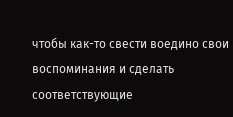чтобы как-то свести воедино свои воспоминания и сделать соответствующие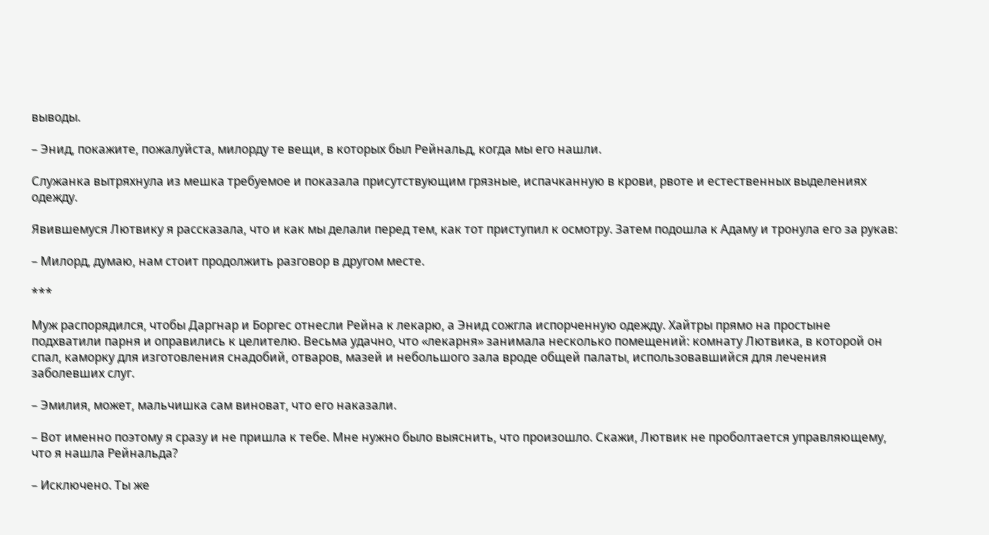выводы.

– Энид, покажите, пожалуйста, милорду те вещи, в которых был Рейнальд, когда мы его нашли.

Служанка вытряхнула из мешка требуемое и показала присутствующим грязные, испачканную в крови, рвоте и естественных выделениях одежду.

Явившемуся Лютвику я рассказала, что и как мы делали перед тем, как тот приступил к осмотру. Затем подошла к Адаму и тронула его за рукав:

– Милорд, думаю, нам стоит продолжить разговор в другом месте.

***

Муж распорядился, чтобы Даргнар и Боргес отнесли Рейна к лекарю, а Энид сожгла испорченную одежду. Хайтры прямо на простыне подхватили парня и оправились к целителю. Весьма удачно, что «лекарня» занимала несколько помещений: комнату Лютвика, в которой он спал, каморку для изготовления снадобий, отваров, мазей и небольшого зала вроде общей палаты, использовавшийся для лечения заболевших слуг.

– Эмилия, может, мальчишка сам виноват, что его наказали.

– Вот именно поэтому я сразу и не пришла к тебе. Мне нужно было выяснить, что произошло. Скажи, Лютвик не проболтается управляющему, что я нашла Рейнальда?

– Исключено. Ты же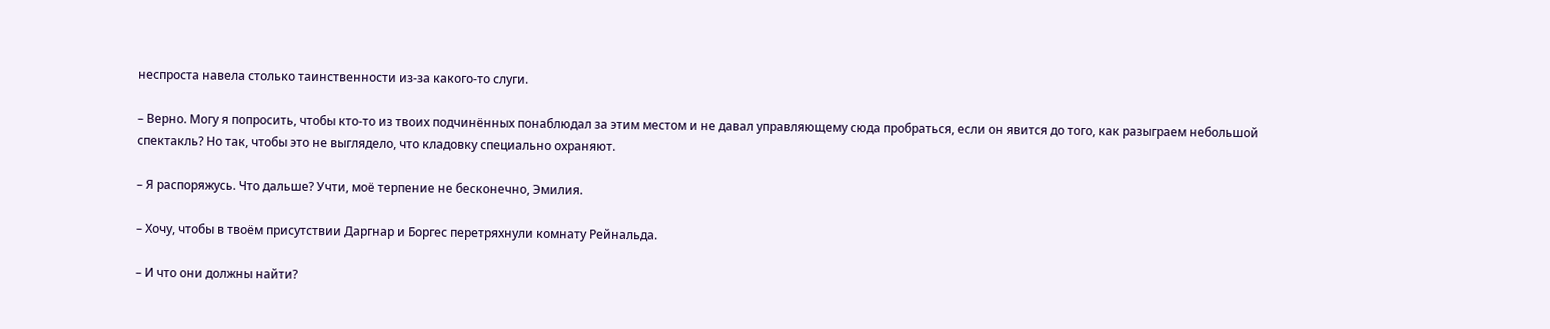неспроста навела столько таинственности из-за какого-то слуги.

– Верно. Могу я попросить, чтобы кто-то из твоих подчинённых понаблюдал за этим местом и не давал управляющему сюда пробраться, если он явится до того, как разыграем небольшой спектакль? Но так, чтобы это не выглядело, что кладовку специально охраняют.

– Я распоряжусь. Что дальше? Учти, моё терпение не бесконечно, Эмилия.

– Хочу, чтобы в твоём присутствии Даргнар и Боргес перетряхнули комнату Рейнальда.

– И что они должны найти?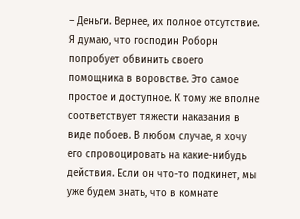– Деньги. Вернее, их полное отсутствие. Я думаю, что господин Роборн попробует обвинить своего помощника в воровстве. Это самое простое и доступное. К тому же вполне соответствует тяжести наказания в виде побоев. В любом случае, я хочу его спровоцировать на какие-нибудь действия. Если он что-то подкинет, мы уже будем знать, что в комнате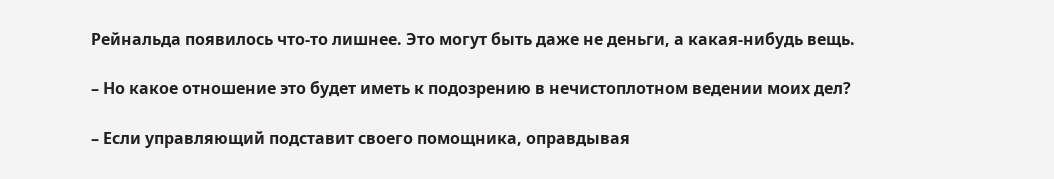Рейнальда появилось что-то лишнее. Это могут быть даже не деньги, а какая-нибудь вещь.

– Но какое отношение это будет иметь к подозрению в нечистоплотном ведении моих дел?

– Если управляющий подставит своего помощника, оправдывая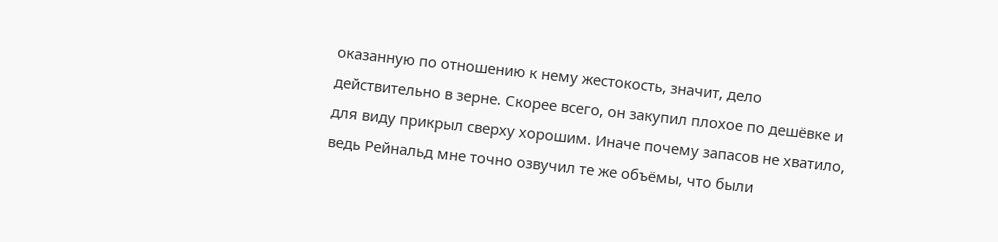оказанную по отношению к нему жестокость, значит, дело действительно в зерне. Скорее всего, он закупил плохое по дешёвке и для виду прикрыл сверху хорошим. Иначе почему запасов не хватило, ведь Рейнальд мне точно озвучил те же объёмы, что были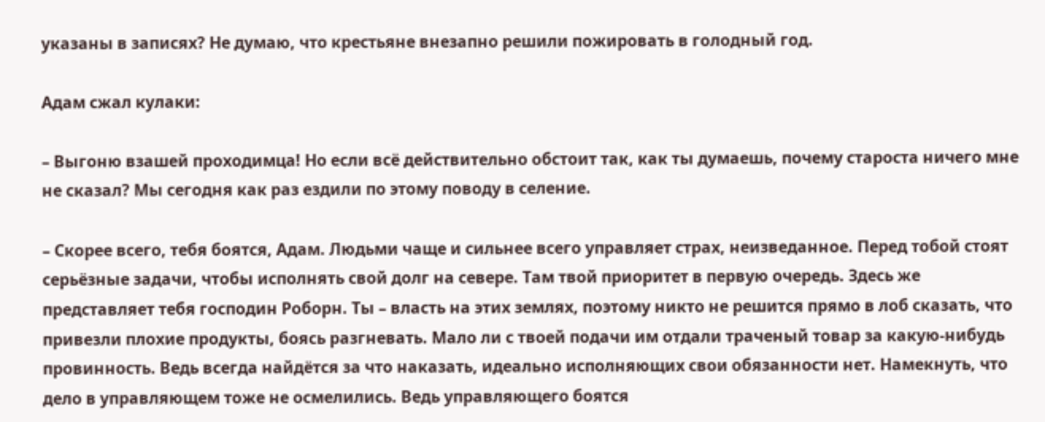указаны в записях? Не думаю, что крестьяне внезапно решили пожировать в голодный год.

Адам сжал кулаки:

– Выгоню взашей проходимца! Но если всё действительно обстоит так, как ты думаешь, почему староста ничего мне не сказал? Мы сегодня как раз ездили по этому поводу в селение.

– Скорее всего, тебя боятся, Адам. Людьми чаще и сильнее всего управляет страх, неизведанное. Перед тобой стоят серьёзные задачи, чтобы исполнять свой долг на севере. Там твой приоритет в первую очередь. Здесь же представляет тебя господин Роборн. Ты – власть на этих землях, поэтому никто не решится прямо в лоб сказать, что привезли плохие продукты, боясь разгневать. Мало ли с твоей подачи им отдали траченый товар за какую-нибудь провинность. Ведь всегда найдётся за что наказать, идеально исполняющих свои обязанности нет. Намекнуть, что дело в управляющем тоже не осмелились. Ведь управляющего боятся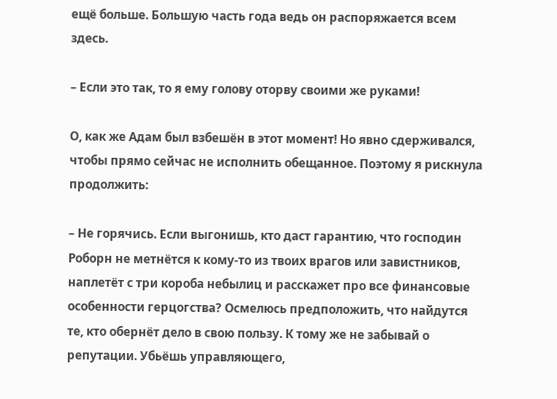ещё больше. Большую часть года ведь он распоряжается всем здесь.

– Если это так, то я ему голову оторву своими же руками!

О, как же Адам был взбешён в этот момент! Но явно сдерживался, чтобы прямо сейчас не исполнить обещанное. Поэтому я рискнула продолжить:

– Не горячись. Если выгонишь, кто даст гарантию, что господин Роборн не метнётся к кому-то из твоих врагов или завистников, наплетёт с три короба небылиц и расскажет про все финансовые особенности герцогства? Осмелюсь предположить, что найдутся те, кто обернёт дело в свою пользу. К тому же не забывай о репутации. Убьёшь управляющего,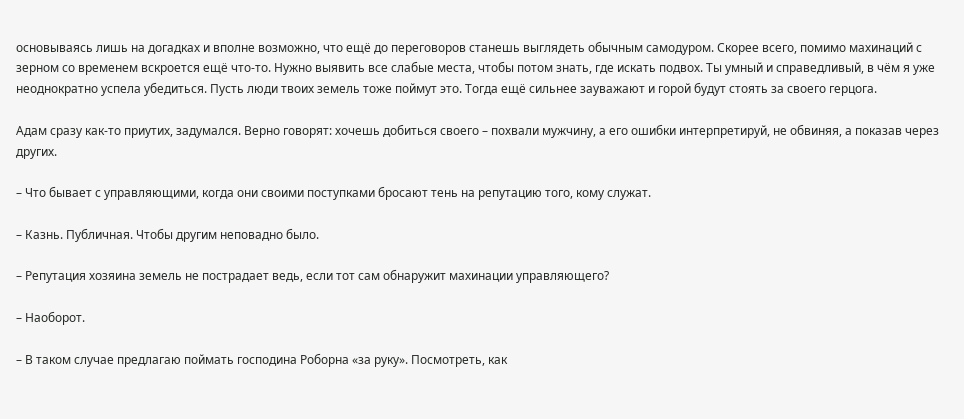основываясь лишь на догадках и вполне возможно, что ещё до переговоров станешь выглядеть обычным самодуром. Скорее всего, помимо махинаций с зерном со временем вскроется ещё что-то. Нужно выявить все слабые места, чтобы потом знать, где искать подвох. Ты умный и справедливый, в чём я уже неоднократно успела убедиться. Пусть люди твоих земель тоже поймут это. Тогда ещё сильнее зауважают и горой будут стоять за своего герцога.

Адам сразу как-то приутих, задумался. Верно говорят: хочешь добиться своего – похвали мужчину, а его ошибки интерпретируй, не обвиняя, а показав через других.

– Что бывает с управляющими, когда они своими поступками бросают тень на репутацию того, кому служат.

– Казнь. Публичная. Чтобы другим неповадно было.

– Репутация хозяина земель не пострадает ведь, если тот сам обнаружит махинации управляющего?

– Наоборот.

– В таком случае предлагаю поймать господина Роборна «за руку». Посмотреть, как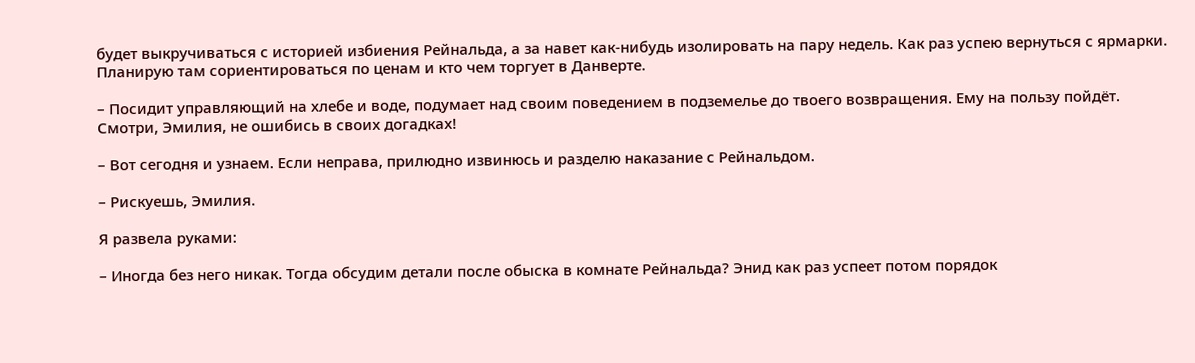будет выкручиваться с историей избиения Рейнальда, а за навет как-нибудь изолировать на пару недель. Как раз успею вернуться с ярмарки. Планирую там сориентироваться по ценам и кто чем торгует в Данверте.

– Посидит управляющий на хлебе и воде, подумает над своим поведением в подземелье до твоего возвращения. Ему на пользу пойдёт. Смотри, Эмилия, не ошибись в своих догадках!

– Вот сегодня и узнаем. Если неправа, прилюдно извинюсь и разделю наказание с Рейнальдом.

– Рискуешь, Эмилия.

Я развела руками:

– Иногда без него никак. Тогда обсудим детали после обыска в комнате Рейнальда? Энид как раз успеет потом порядок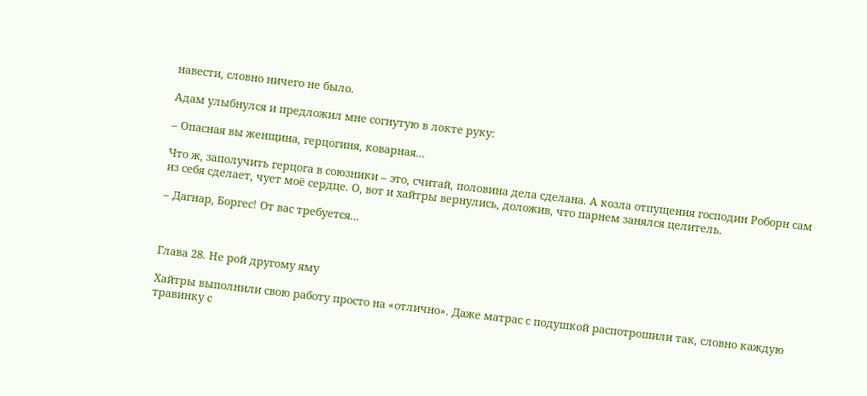навести, словно ничего не было.

Адам улыбнулся и предложил мне согнутую в локте руку:

– Опасная вы женщина, герцогиня, коварная...

Что ж, заполучить герцога в союзники – это, считай, половина дела сделана. А козла отпущения господин Роборн сам из себя сделает, чует моё сердце. О, вот и хайтры вернулись, доложив, что парнем занялся целитель.

– Дагнар, Боргес! От вас требуется...



Глава 28. Не рой другому яму

Хайтры выполнили свою работу просто на «отлично». Даже матрас с подушкой распотрошили так, словно каждую травинку с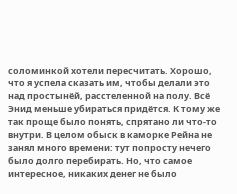соломинкой хотели пересчитать. Хорошо, что я успела сказать им, чтобы делали это над простынёй, расстеленной на полу. Всё Энид меньше убираться придётся. К тому же так проще было понять, спрятано ли что-то внутри. В целом обыск в каморке Рейна не занял много времени: тут попросту нечего было долго перебирать. Но, что самое интересное, никаких денег не было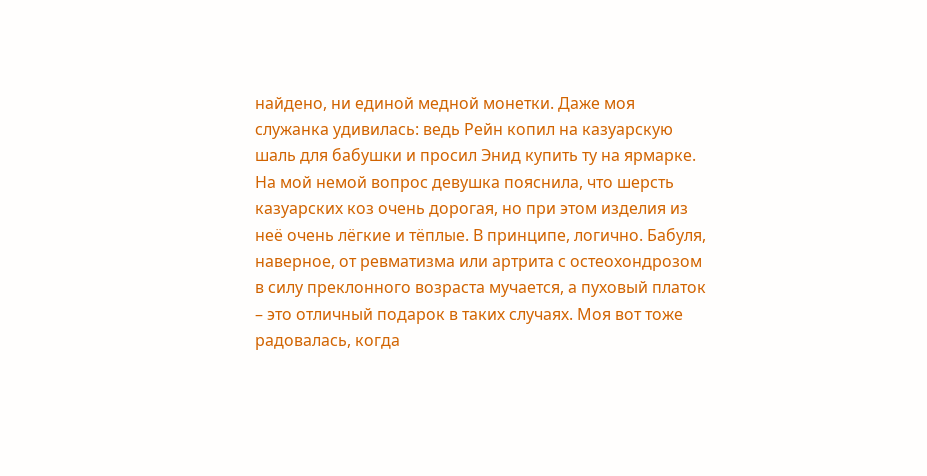найдено, ни единой медной монетки. Даже моя служанка удивилась: ведь Рейн копил на казуарскую шаль для бабушки и просил Энид купить ту на ярмарке. На мой немой вопрос девушка пояснила, что шерсть казуарских коз очень дорогая, но при этом изделия из неё очень лёгкие и тёплые. В принципе, логично. Бабуля, наверное, от ревматизма или артрита с остеохондрозом в силу преклонного возраста мучается, а пуховый платок – это отличный подарок в таких случаях. Моя вот тоже радовалась, когда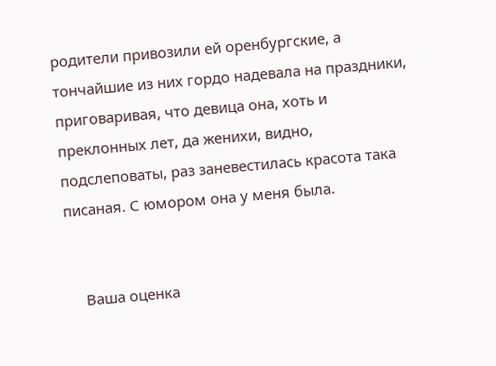родители привозили ей оренбургские, а тончайшие из них гордо надевала на праздники, приговаривая, что девица она, хоть и преклонных лет, да женихи, видно, подслеповаты, раз заневестилась красота така писаная. С юмором она у меня была.


    Ваша оценка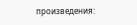произведения: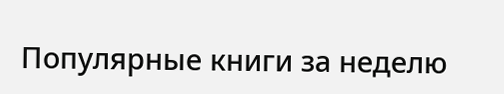Популярные книги за неделю